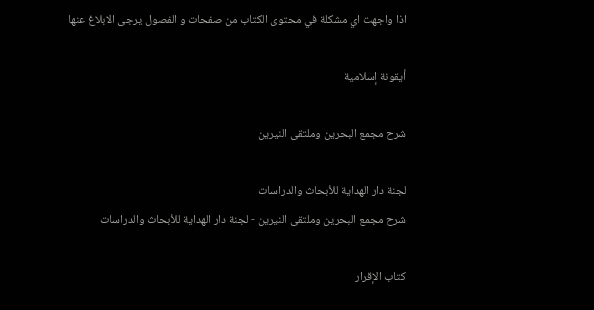اذا واجهت اي مشكلة في محتوى الكتاب من صفحات و الفصول يرجى الابلاغ عنها

أيقونة إسلامية

شرح مجمع البحرين وملتقى النيرين

لجنة دار الهداية للأبحاث والدراسات
شرح مجمع البحرين وملتقى النيرين - لجنة دار الهداية للأبحاث والدراسات

كتاب الإقرار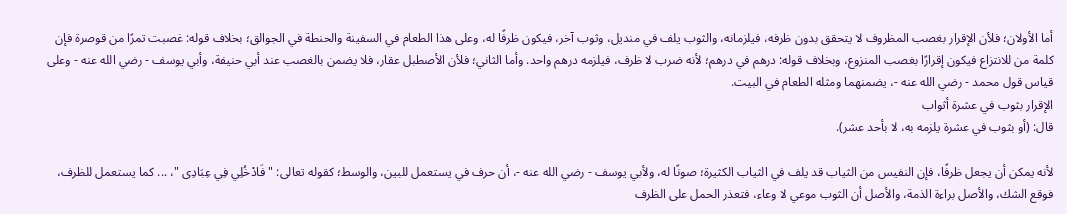أما الأولان؛ فلأن الإقرار بغصب المظروف لا يتحقق بدون ظرفه، فيلزمانه، والثوب يلف في منديل، وثوب آخر، فيكون ظرفًا له، وعلى هذا الطعام في السفينة والحنطة في الجوالق؛ بخلاف قوله: غصبت تمرًا من قوصرة فإن كلمة من للانتزاع فيكون إقرارًا بغصب المنزوع، وبخلاف قوله: درهم في درهم؛ لأنه ضرب لا ظرف، فيلزمه درهم واحد. وأما الثاني؛ فلأن الأصطبل عقار، فلا يضمن بالغصب عند أبي حنيفة، وأبي يوسف - رضي الله عنه - وعلى قياس قول محمد - رضي الله عنه -، يضمنهما ومثله الطعام في البيت.
الإقرار بثوب في عشرة أثواب
قال: (أو بثوب في عشرة يلزمه به، لا بأحد عشر).

لأنه يمكن أن يجعل ظرفًا، فإن النفيس من الثياب قد يلف في الثياب الكثيرة؛ صونًا له، ولأبي يوسف - رضي الله عنه -، أن حرف في يستعمل للبين، والوسط؛ كقوله تعالى: " فَادْخُلِي فِي عِبَادِى "، ... كما يستعمل للظرف، فوقع الشك، والأصل براءة الذمة، والأصل أن الثوب موعي لا وعاء، فتعذر الحمل على الظرف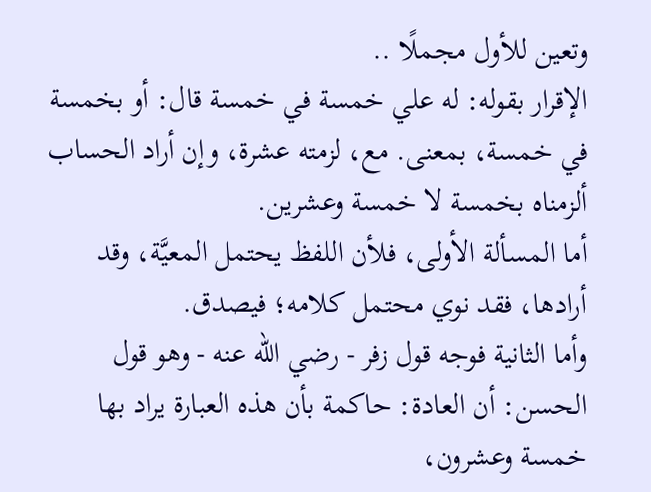وتعين للأول مجملًا ..
الإقرار بقوله: له علي خمسة في خمسة قال: أو بخمسة في خمسة، بمعنى. مع، لزمته عشرة، وإن أراد الحساب ألزمناه بخمسة لا خمسة وعشرين.
أما المسألة الأولى، فلأن اللفظ يحتمل المعيَّة، وقد أرادها، فقد نوي محتمل كلامه؛ فيصدق.
وأما الثانية فوجه قول زفر - رضي الله عنه - وهو قول الحسن: أن العادة: حاكمة بأن هذه العبارة يراد بها خمسة وعشرون،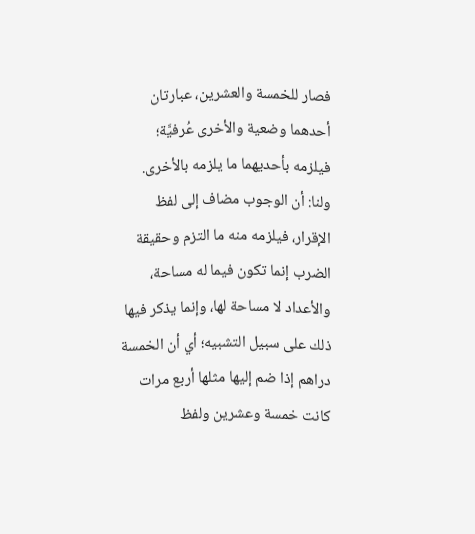فصار للخمسة والعشرين، عبارتان أحدهما وضعية والأخرى عُرفيَّة؛ فيلزمه بأحديهما ما يلزمه بالأخرى.
ولنا: أن الوجوب مضاف إلى لفظ الإقرار، فيلزمه منه ما التزم وحقيقة الضرب إنما تكون فيما له مساحة، والأعداد لا مساحة لها، وإنما يذكر فيها ذلك على سبيل التشبيه؛ أي أن الخمسة دراهم إذا ضم إليها مثلها أربع مرات كانت خمسة وعشرين ولفظ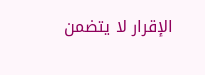الإقرار لا يتضمن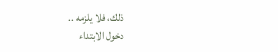ذلك، فلا يلزمه ..
دخول الابتداء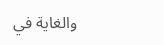والغاية في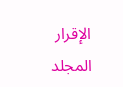الإقرار
المجلد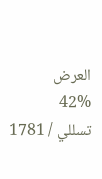العرض
42%
تسللي / 1781